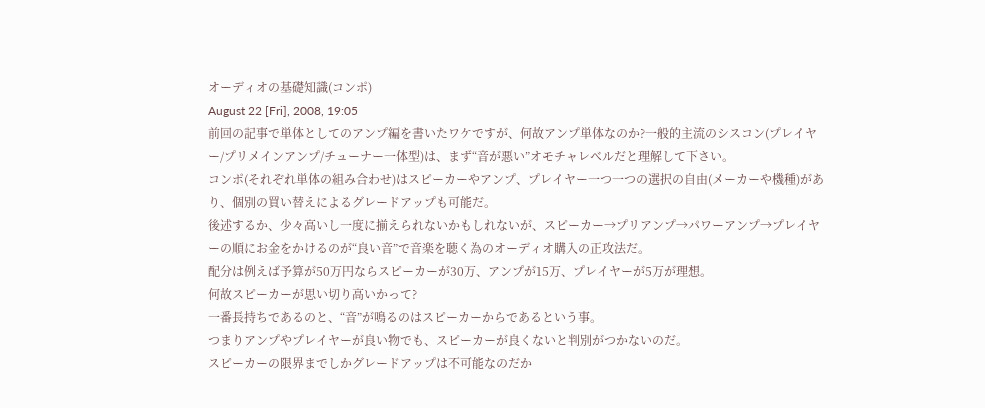オーディオの基礎知識(コンポ)
August 22 [Fri], 2008, 19:05
前回の記事で単体としてのアンプ編を書いたワケですが、何故アンプ単体なのか?一般的主流のシスコン(プレイヤー/プリメインアンプ/チューナー一体型)は、まず“音が悪い”オモチャレベルだと理解して下さい。
コンポ(それぞれ単体の組み合わせ)はスピーカーやアンプ、プレイヤー一つ一つの選択の自由(メーカーや機種)があり、個別の買い替えによるグレードアップも可能だ。
後述するか、少々高いし一度に揃えられないかもしれないが、スピーカー→プリアンプ→パワーアンプ→プレイヤーの順にお金をかけるのが“良い音”で音楽を聴く為のオーディオ購入の正攻法だ。
配分は例えば予算が50万円ならスピーカーが30万、アンプが15万、プレイヤーが5万が理想。
何故スピーカーが思い切り高いかって?
一番長持ちであるのと、“音”が鳴るのはスピーカーからであるという事。
つまりアンプやプレイヤーが良い物でも、スピーカーが良くないと判別がつかないのだ。
スピーカーの限界までしかグレードアップは不可能なのだか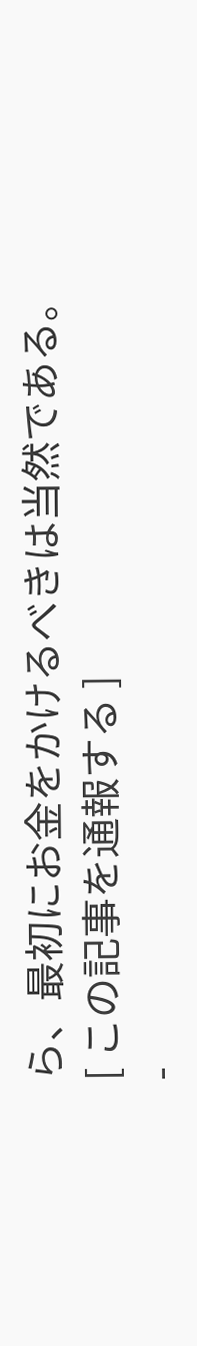ら、最初にお金をかけるべきは当然である。
[ この記事を通報する ]
-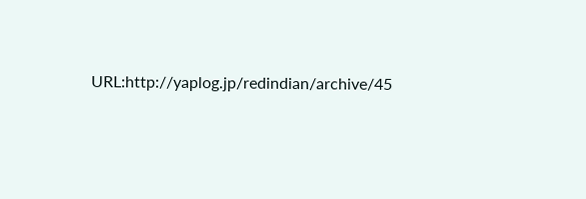URL:http://yaplog.jp/redindian/archive/45